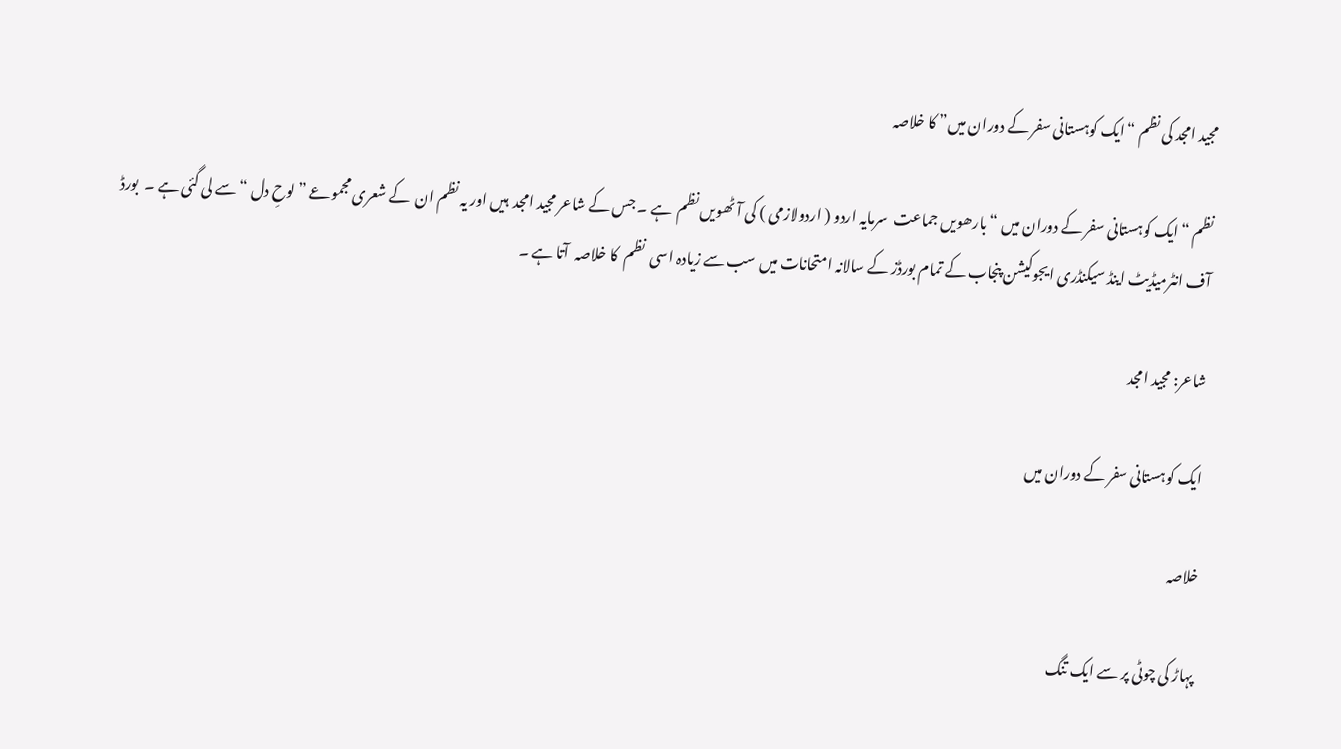مجید امجد کی نظم “ایک کوہستانی سفر کے دوران میں” کا خلاصہ

نظم “ایک کوہستانی سفر کے دوران میں “ بارھویں جماعت  سرمایہ اردو ( اردولازمی ) کی آٹھویں نظم  ہے ۔ جس کے شاعر مجید امجد  ہیں اور یہ نظم ان  کے شعری مجموعے ” لوحِ دل “ سے لی گئی ہے ۔  بورڈ آف انٹرمیڈیٹ اینڈ سیکنڈری ایجوکیشن پنجاب کے تمام بورڈز کے سالانہ امتحانات میں سب سے زیادہ اسی  نظم  کا خلاصہ  آتا ہے ۔

شاعر: مجید امجد

ایک کوہستانی سفر کے دوران میں

خلاصہ

پہاڑ کی چوٹی پر سے ایک تنگ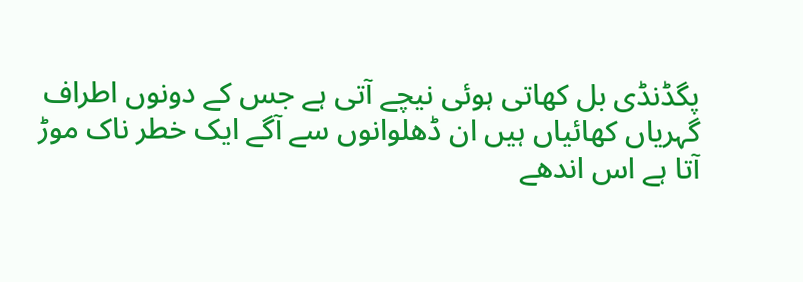پگڈنڈی بل کھاتی ہوئی نیچے آتی ہے جس کے دونوں اطراف گہریاں کھائیاں ہیں ان ڈھلوانوں سے آگے ایک خطر ناک موڑ آتا ہے اس اندھے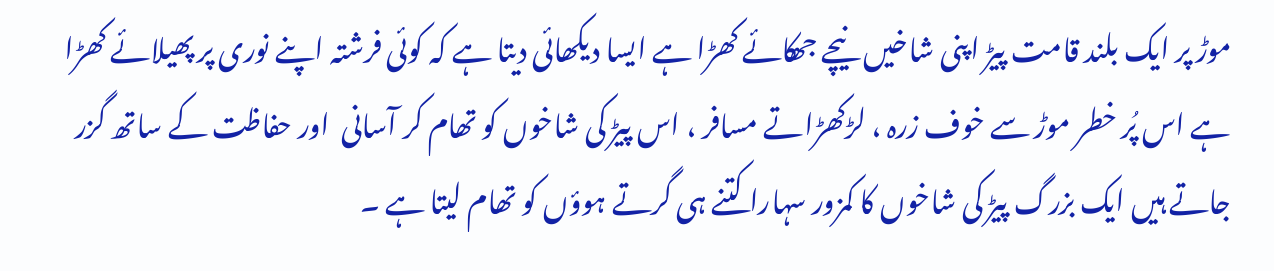موڑ پر ایک بلند قامت پیڑ اپنی شاخیں نیچے جھکائے کھڑا ہے ایسا دیکھائی دیتا ہے کہ کوئی فرشتہ اپنے نوری پر پھیلائے کھڑا ہے اس پُر خطر موڑ سے خوف زرہ ، لڑکھڑاتے مسافر ، اس پیڑ کی شاخوں کو تھام کر آسانی  اور حفاظت کے ساتھ گزر جاتے ہیں ایک بزرگ پیڑ کی شاخوں کا کمزور سہارا کتنے ہی گرتے ہوؤں کو تھام لیتا ہے ۔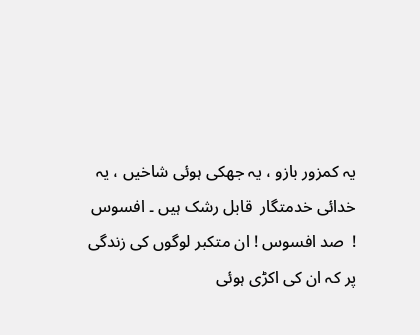یہ کمزور بازو ، یہ جھکی ہوئی شاخیں ، یہ خدائی خدمتگار  قابل رشک ہیں ۔ افسوس !  صد افسوس ! ان متکبر لوگوں کی زندگی پر کہ ان کی اکڑی ہوئی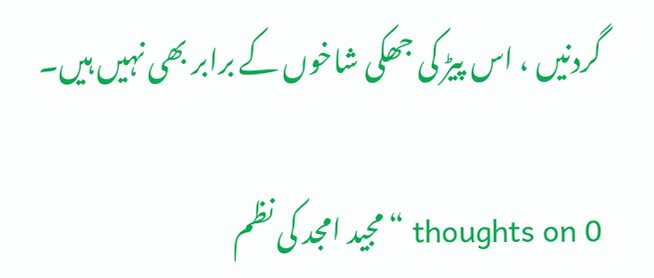گردنیں ، اس پیڑ کی جھکی شاخوں کے برابر بھی نہیں ہیں۔

0 thoughts on “مجید امجد کی نظم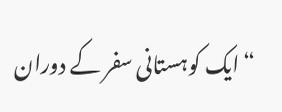“ایک کوہستانی سفر کے دوران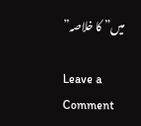میں” کا خلاصہ”

Leave a Comment